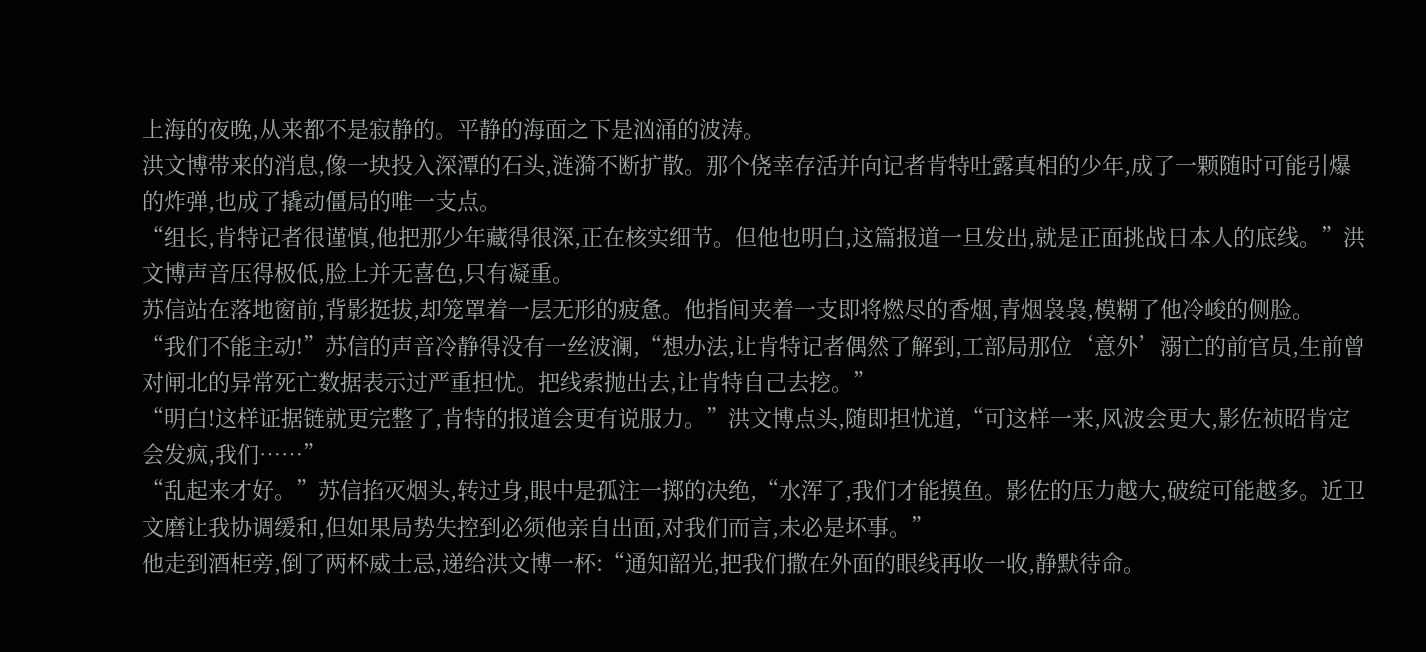上海的夜晚,从来都不是寂静的。平静的海面之下是汹涌的波涛。
洪文博带来的消息,像一块投入深潭的石头,涟漪不断扩散。那个侥幸存活并向记者肯特吐露真相的少年,成了一颗随时可能引爆的炸弹,也成了撬动僵局的唯一支点。
“组长,肯特记者很谨慎,他把那少年藏得很深,正在核实细节。但他也明白,这篇报道一旦发出,就是正面挑战日本人的底线。”洪文博声音压得极低,脸上并无喜色,只有凝重。
苏信站在落地窗前,背影挺拔,却笼罩着一层无形的疲惫。他指间夹着一支即将燃尽的香烟,青烟袅袅,模糊了他冷峻的侧脸。
“我们不能主动!”苏信的声音冷静得没有一丝波澜,“想办法,让肯特记者偶然了解到,工部局那位‘意外’溺亡的前官员,生前曾对闸北的异常死亡数据表示过严重担忧。把线索抛出去,让肯特自己去挖。”
“明白!这样证据链就更完整了,肯特的报道会更有说服力。”洪文博点头,随即担忧道,“可这样一来,风波会更大,影佐祯昭肯定会发疯,我们……”
“乱起来才好。”苏信掐灭烟头,转过身,眼中是孤注一掷的决绝,“水浑了,我们才能摸鱼。影佐的压力越大,破绽可能越多。近卫文磨让我协调缓和,但如果局势失控到必须他亲自出面,对我们而言,未必是坏事。”
他走到酒柜旁,倒了两杯威士忌,递给洪文博一杯:“通知韶光,把我们撒在外面的眼线再收一收,静默待命。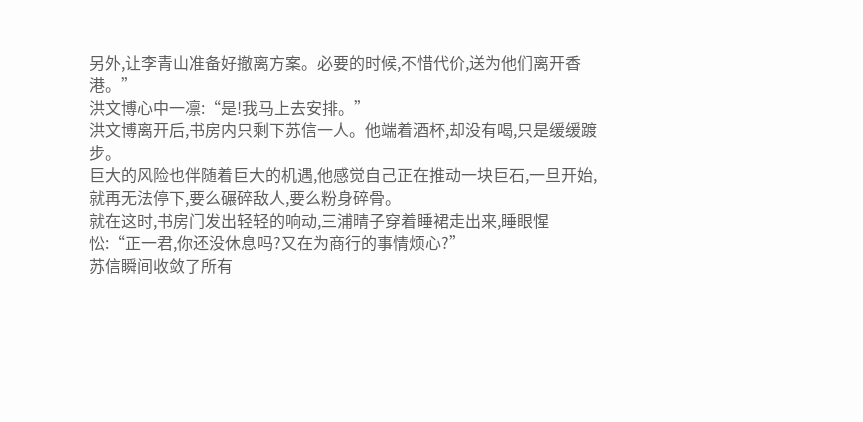另外,让李青山准备好撤离方案。必要的时候,不惜代价,送为他们离开香港。”
洪文博心中一凛:“是!我马上去安排。”
洪文博离开后,书房内只剩下苏信一人。他端着酒杯,却没有喝,只是缓缓踱步。
巨大的风险也伴随着巨大的机遇,他感觉自己正在推动一块巨石,一旦开始,就再无法停下,要么碾碎敌人,要么粉身碎骨。
就在这时,书房门发出轻轻的响动,三浦晴子穿着睡裙走出来,睡眼惺忪:“正一君,你还没休息吗?又在为商行的事情烦心?”
苏信瞬间收敛了所有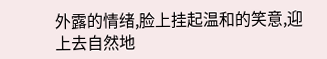外露的情绪,脸上挂起温和的笑意,迎上去自然地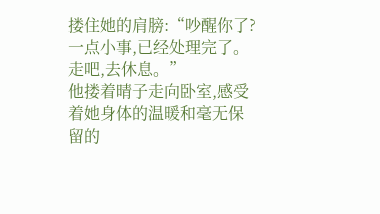搂住她的肩膀:“吵醒你了?一点小事,已经处理完了。走吧,去休息。”
他搂着晴子走向卧室,感受着她身体的温暖和毫无保留的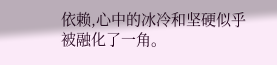依赖,心中的冰冷和坚硬似乎被融化了一角。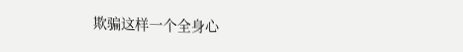欺骗这样一个全身心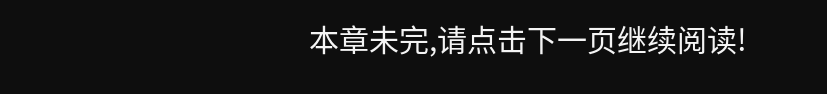本章未完,请点击下一页继续阅读!